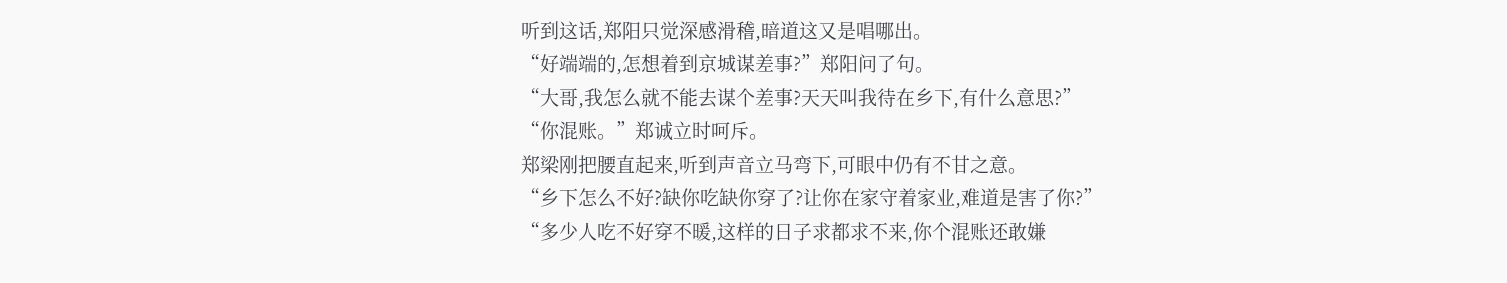听到这话,郑阳只觉深感滑稽,暗道这又是唱哪出。
“好端端的,怎想着到京城谋差事?”郑阳问了句。
“大哥,我怎么就不能去谋个差事?天天叫我待在乡下,有什么意思?”
“你混账。”郑诚立时呵斥。
郑梁刚把腰直起来,听到声音立马弯下,可眼中仍有不甘之意。
“乡下怎么不好?缺你吃缺你穿了?让你在家守着家业,难道是害了你?”
“多少人吃不好穿不暖,这样的日子求都求不来,你个混账还敢嫌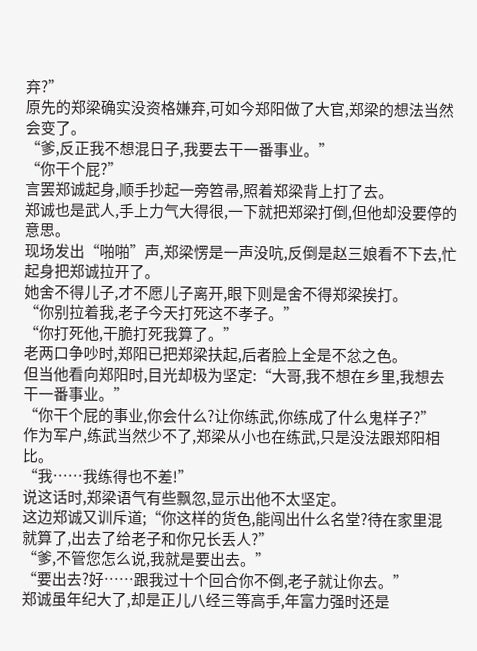弃?”
原先的郑梁确实没资格嫌弃,可如今郑阳做了大官,郑梁的想法当然会变了。
“爹,反正我不想混日子,我要去干一番事业。”
“你干个屁?”
言罢郑诚起身,顺手抄起一旁笤帚,照着郑梁背上打了去。
郑诚也是武人,手上力气大得很,一下就把郑梁打倒,但他却没要停的意思。
现场发出“啪啪”声,郑梁愣是一声没吭,反倒是赵三娘看不下去,忙起身把郑诚拉开了。
她舍不得儿子,才不愿儿子离开,眼下则是舍不得郑梁挨打。
“你别拉着我,老子今天打死这不孝子。”
“你打死他,干脆打死我算了。”
老两口争吵时,郑阳已把郑梁扶起,后者脸上全是不忿之色。
但当他看向郑阳时,目光却极为坚定:“大哥,我不想在乡里,我想去干一番事业。”
“你干个屁的事业,你会什么?让你练武,你练成了什么鬼样子?”
作为军户,练武当然少不了,郑梁从小也在练武,只是没法跟郑阳相比。
“我……我练得也不差!”
说这话时,郑梁语气有些飘忽,显示出他不太坚定。
这边郑诚又训斥道;“你这样的货色,能闯出什么名堂?待在家里混就算了,出去了给老子和你兄长丢人?”
“爹,不管您怎么说,我就是要出去。”
“要出去?好……跟我过十个回合你不倒,老子就让你去。”
郑诚虽年纪大了,却是正儿八经三等高手,年富力强时还是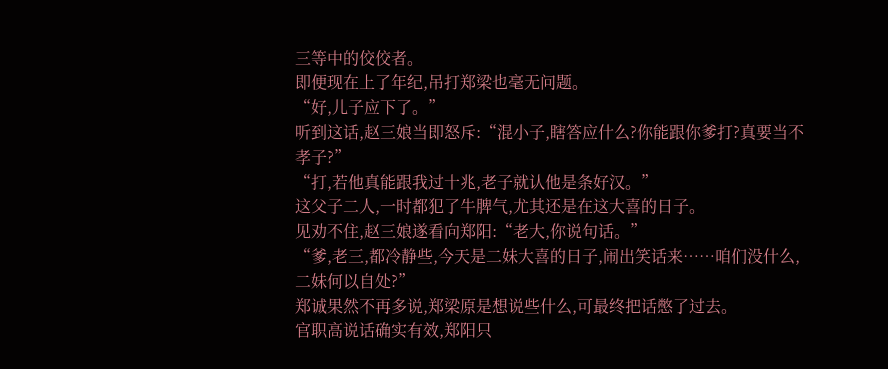三等中的佼佼者。
即便现在上了年纪,吊打郑梁也毫无问题。
“好,儿子应下了。”
听到这话,赵三娘当即怒斥:“混小子,瞎答应什么?你能跟你爹打?真要当不孝子?”
“打,若他真能跟我过十兆,老子就认他是条好汉。”
这父子二人,一时都犯了牛脾气,尤其还是在这大喜的日子。
见劝不住,赵三娘遂看向郑阳:“老大,你说句话。”
“爹,老三,都冷静些,今天是二妹大喜的日子,闹出笑话来……咱们没什么,二妹何以自处?”
郑诚果然不再多说,郑梁原是想说些什么,可最终把话憋了过去。
官职高说话确实有效,郑阳只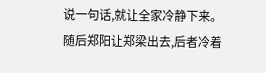说一句话,就让全家冷静下来。
随后郑阳让郑梁出去,后者冷着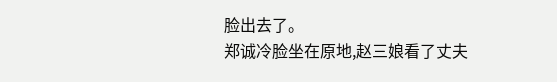脸出去了。
郑诚冷脸坐在原地,赵三娘看了丈夫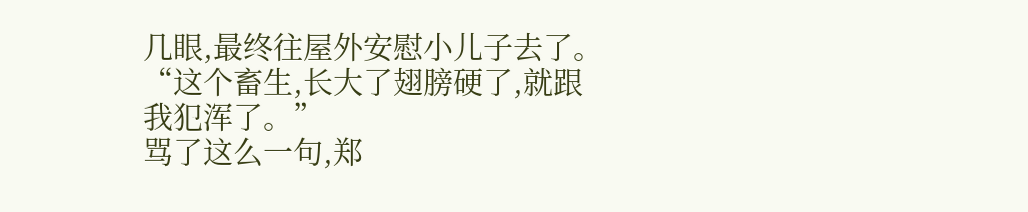几眼,最终往屋外安慰小儿子去了。
“这个畜生,长大了翅膀硬了,就跟我犯浑了。”
骂了这么一句,郑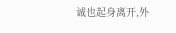诚也起身离开,外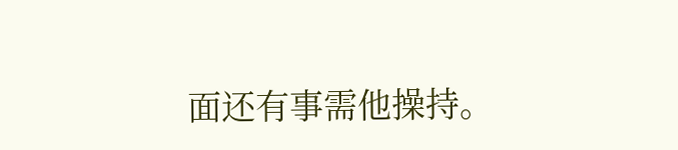面还有事需他操持。